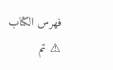فهرس الكتاب
⚠ تم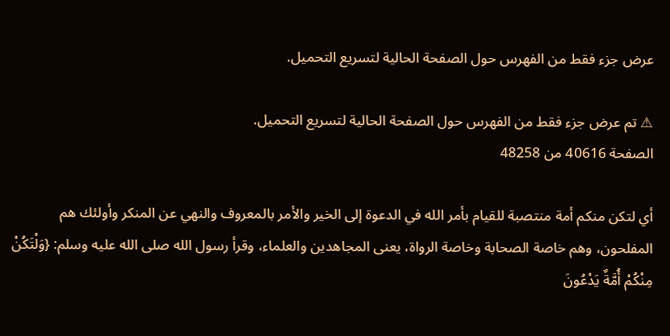عرض جزء فقط من الفهرس حول الصفحة الحالية لتسريع التحميل.

⚠ تم عرض جزء فقط من الفهرس حول الصفحة الحالية لتسريع التحميل.
الصفحة 40616 من 48258

أي لتكن منكم أمة منتصبة للقيام بأمر الله في الدعوة إلى الخير والأمر بالمعروف والنهي عن المنكر وأولئك هم المفلحون، وهم خاصة الصحابة وخاصة الرواة، يعنى المجاهدين والعلماء، وقرأ رسول الله صلى الله عليه وسلم: {وَلْتَكُنْ مِنْكُمْ أُمَّةٌ يَدْعُونَ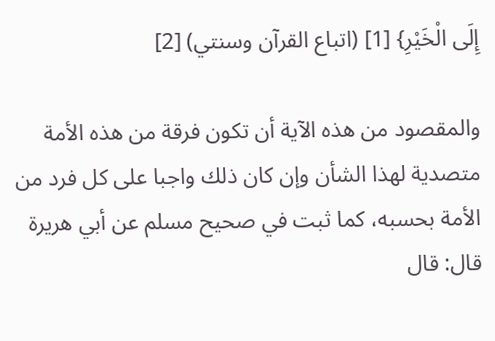إِلَى الْخَيْرِ} [1] (اتباع القرآن وسنتي) [2]

والمقصود من هذه الآية أن تكون فرقة من هذه الأمة متصدية لهذا الشأن وإن كان ذلك واجبا على كل فرد من الأمة بحسبه، كما ثبت في صحيح مسلم عن أبي هريرة قال: قال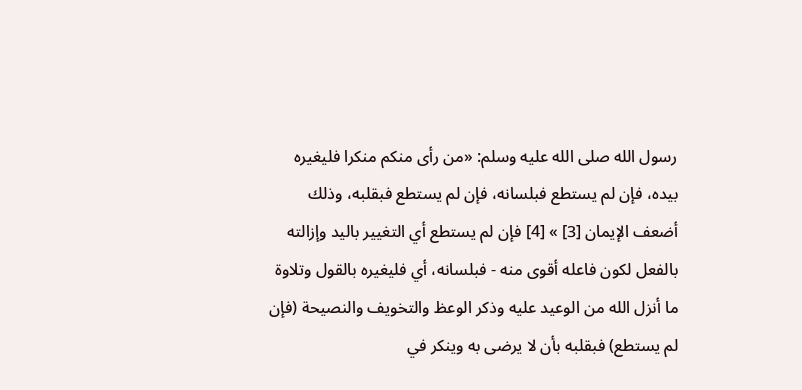رسول الله صلى الله عليه وسلم: «من رأى منكم منكرا فليغيره بيده، فإن لم يستطع فبلسانه، فإن لم يستطع فبقلبه، وذلك أضعف الإيمان [3] » [4] فإن لم يستطع أي التغيير باليد وإزالته بالفعل لكون فاعله أقوى منه - فبلسانه، أي فليغيره بالقول وتلاوة ما أنزل الله من الوعيد عليه وذكر الوعظ والتخويف والنصيحة (فإن لم يستطع) فبقلبه بأن لا يرضى به وينكر في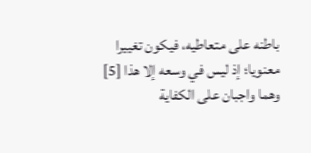باطنه على متعاطيه، فيكون تغييرا معنويا؛ إذ ليس في وسعه إلا هذا [5] وهما واجبان على الكفاية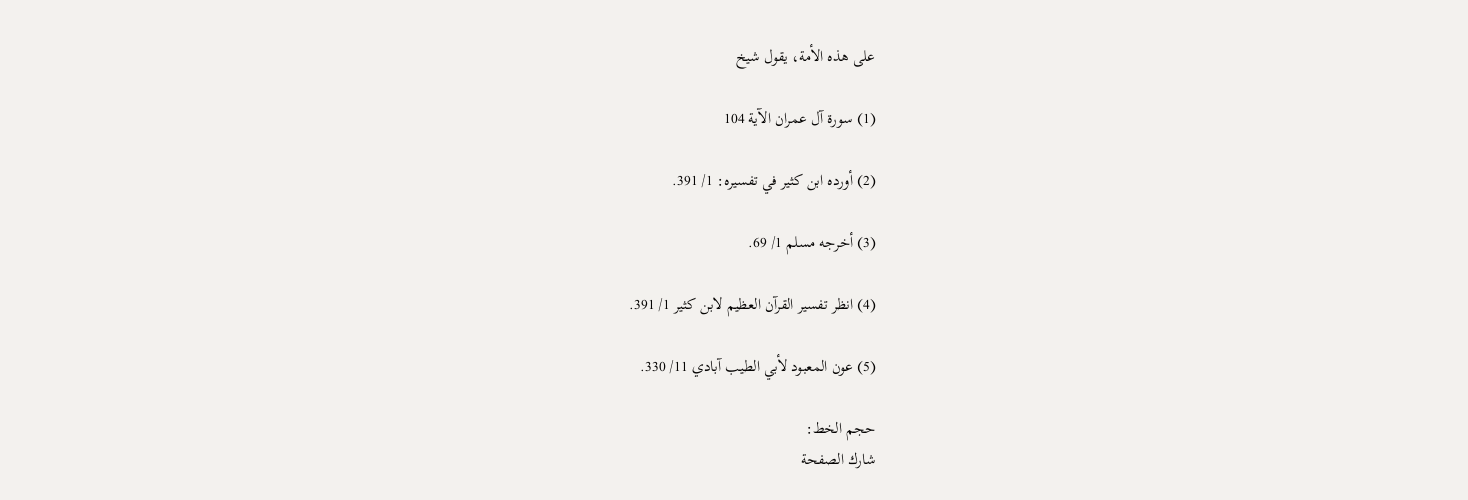على هذه الأمة، يقول شيخ

(1) سورة آل عمران الآية 104

(2) أورده ابن كثير في تفسيره: 1/ 391.

(3) أخرجه مسلم 1/ 69.

(4) انظر تفسير القرآن العظيم لابن كثير 1/ 391.

(5) عون المعبود لأبي الطيب آبادي 11/ 330.

حجم الخط:
شارك الصفحة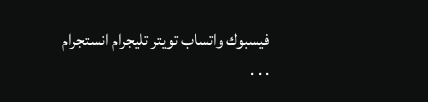فيسبوك واتساب تويتر تليجرام انستجرام
. . .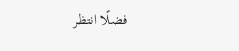فضلًا انتظر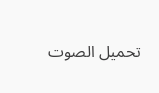تحميل الصوت